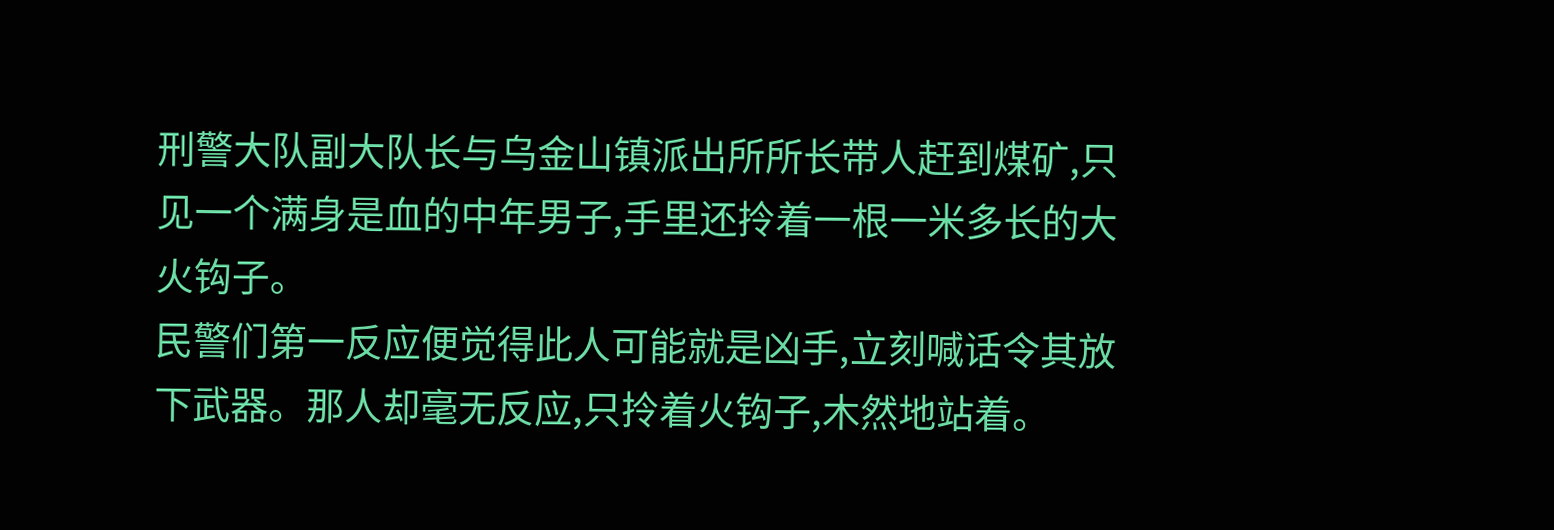刑警大队副大队长与乌金山镇派出所所长带人赶到煤矿,只见一个满身是血的中年男子,手里还拎着一根一米多长的大火钩子。
民警们第一反应便觉得此人可能就是凶手,立刻喊话令其放下武器。那人却毫无反应,只拎着火钩子,木然地站着。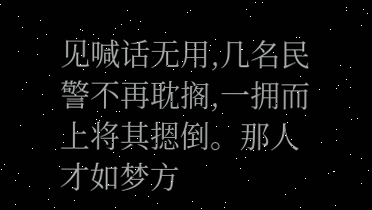见喊话无用,几名民警不再耽搁,一拥而上将其摁倒。那人才如梦方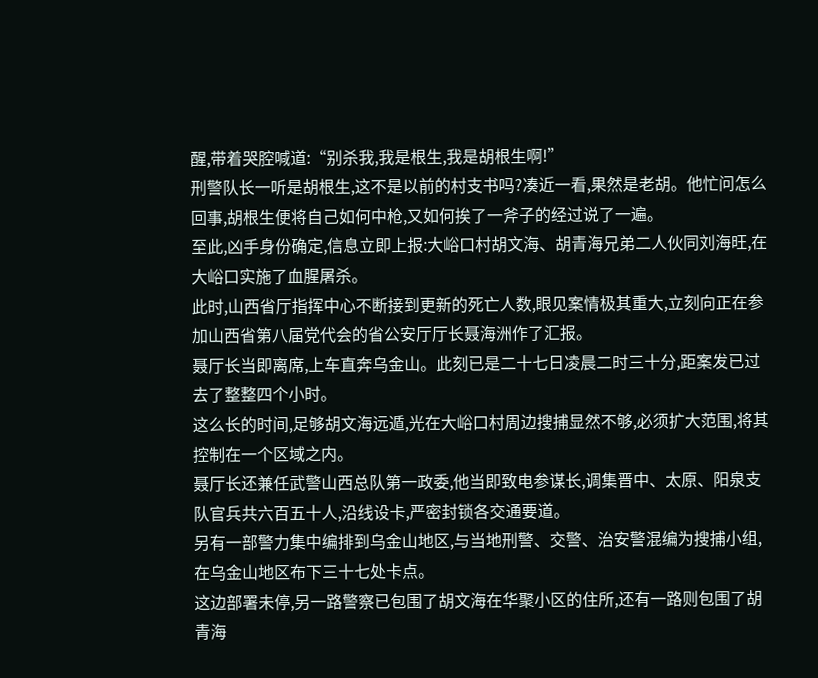醒,带着哭腔喊道:“别杀我,我是根生,我是胡根生啊!”
刑警队长一听是胡根生,这不是以前的村支书吗?凑近一看,果然是老胡。他忙问怎么回事,胡根生便将自己如何中枪,又如何挨了一斧子的经过说了一遍。
至此,凶手身份确定,信息立即上报:大峪口村胡文海、胡青海兄弟二人伙同刘海旺,在大峪口实施了血腥屠杀。
此时,山西省厅指挥中心不断接到更新的死亡人数,眼见案情极其重大,立刻向正在参加山西省第八届党代会的省公安厅厅长聂海洲作了汇报。
聂厅长当即离席,上车直奔乌金山。此刻已是二十七日凌晨二时三十分,距案发已过去了整整四个小时。
这么长的时间,足够胡文海远遁,光在大峪口村周边搜捕显然不够,必须扩大范围,将其控制在一个区域之内。
聂厅长还兼任武警山西总队第一政委,他当即致电参谋长,调集晋中、太原、阳泉支队官兵共六百五十人,沿线设卡,严密封锁各交通要道。
另有一部警力集中编排到乌金山地区,与当地刑警、交警、治安警混编为搜捕小组,在乌金山地区布下三十七处卡点。
这边部署未停,另一路警察已包围了胡文海在华聚小区的住所,还有一路则包围了胡青海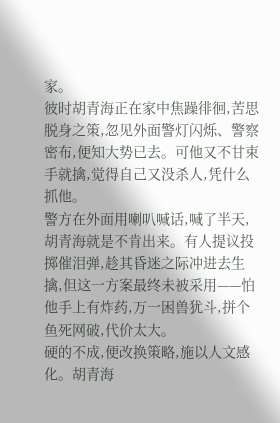家。
彼时胡青海正在家中焦躁徘徊,苦思脱身之策,忽见外面警灯闪烁、警察密布,便知大势已去。可他又不甘束手就擒,觉得自己又没杀人,凭什么抓他。
警方在外面用喇叭喊话,喊了半天,胡青海就是不肯出来。有人提议投掷催泪弹,趁其昏迷之际冲进去生擒,但这一方案最终未被采用——怕他手上有炸药,万一困兽犹斗,拼个鱼死网破,代价太大。
硬的不成,便改换策略,施以人文感化。胡青海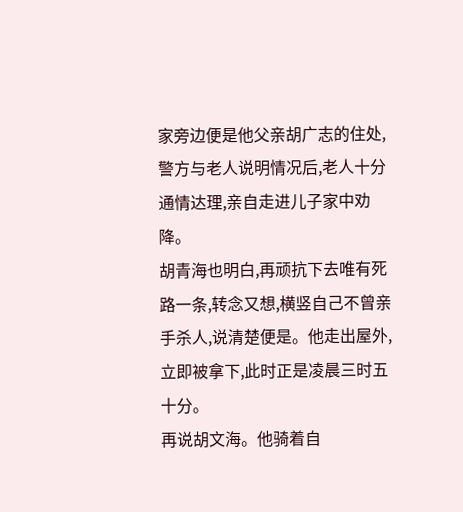家旁边便是他父亲胡广志的住处,警方与老人说明情况后,老人十分通情达理,亲自走进儿子家中劝降。
胡青海也明白,再顽抗下去唯有死路一条,转念又想,横竖自己不曾亲手杀人,说清楚便是。他走出屋外,立即被拿下,此时正是凌晨三时五十分。
再说胡文海。他骑着自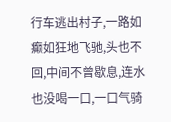行车逃出村子,一路如癫如狂地飞驰,头也不回,中间不曾歇息,连水也没喝一口,一口气骑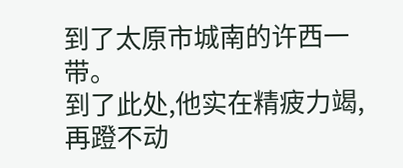到了太原市城南的许西一带。
到了此处,他实在精疲力竭,再蹬不动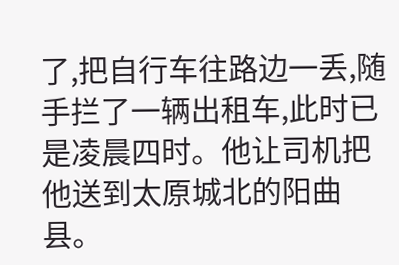了,把自行车往路边一丢,随手拦了一辆出租车,此时已是凌晨四时。他让司机把他送到太原城北的阳曲县。